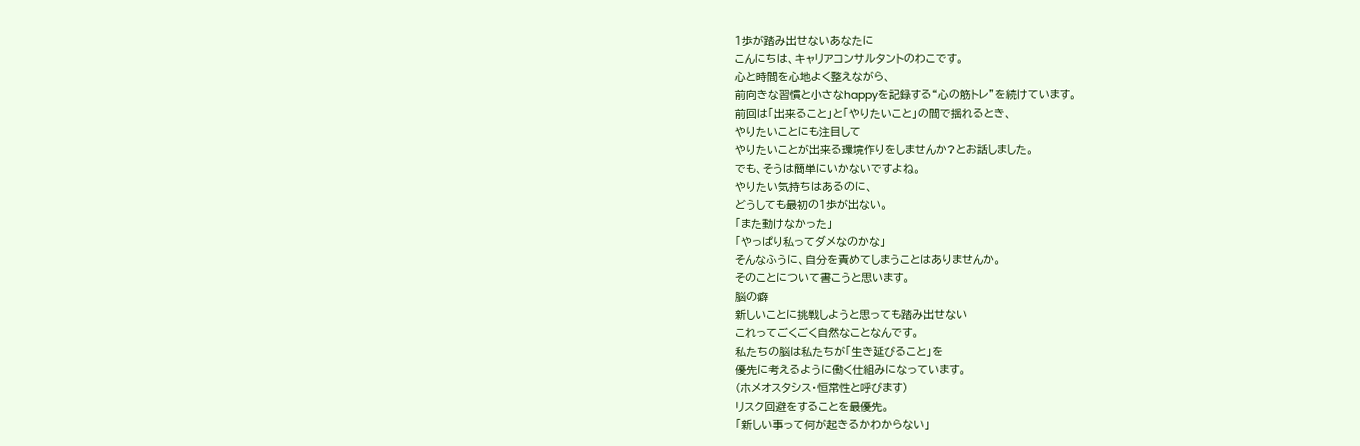1歩が踏み出せないあなたに
こんにちは、キャリアコンサルタントのわこです。
心と時間を心地よく整えながら、
前向きな習慣と小さなhappyを記録する“心の筋トレ”を続けています。
前回は「出来ること」と「やりたいこと」の間で揺れるとき、
やりたいことにも注目して
やりたいことが出来る環境作りをしませんか?とお話しました。
でも、そうは簡単にいかないですよね。
やりたい気持ちはあるのに、
どうしても最初の1歩が出ない。
「また動けなかった」
「やっぱり私ってダメなのかな」
そんなふうに、自分を責めてしまうことはありませんか。
そのことについて書こうと思います。
脳の癖
新しいことに挑戦しようと思っても踏み出せない
これってごくごく自然なことなんです。
私たちの脳は私たちが「生き延びること」を
優先に考えるように働く仕組みになっています。
(ホメオスタシス・恒常性と呼びます)
リスク回避をすることを最優先。
「新しい事って何が起きるかわからない」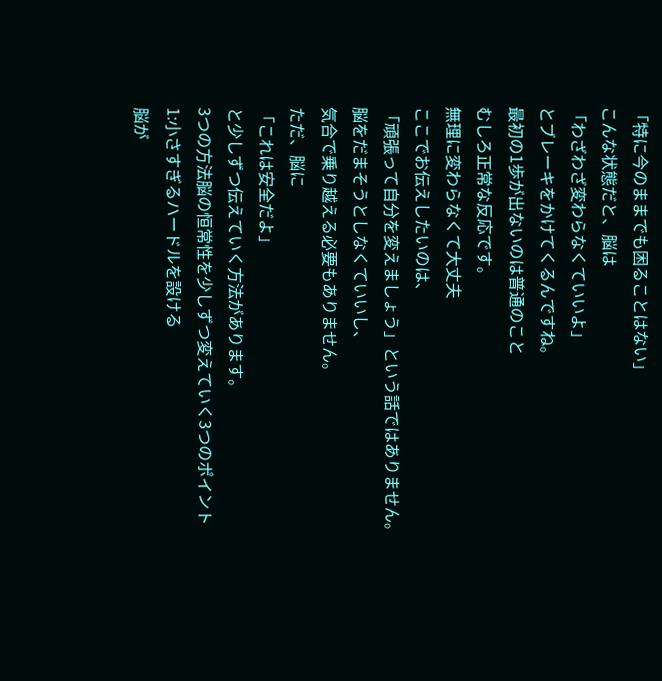「特に今のままでも困ることはない」
こんな状態だと、脳は
「わざわざ変わらなくていいよ」
とブレーキをかけてくるんですね。
最初の1歩が出ないのは普通のこと
むしろ正常な反応です。
無理に変わらなくて大丈夫
ここでお伝えしたいのは、
「頑張って自分を変えましょう」という話ではありません。
脳をだまそうとしなくていいし、
気合で乗り越える必要もありません。
ただ、脳に
「これは安全だよ」
と少しずつ伝えていく方法があります。
3つの方法脳の恒常性を少しずつ変えていく3つのポイント
1:小さすぎるハードルを設ける
脳が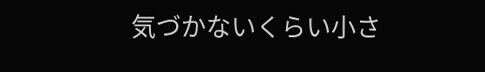気づかないくらい小さ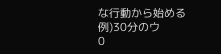な行動から始める
例)30分のウ
0